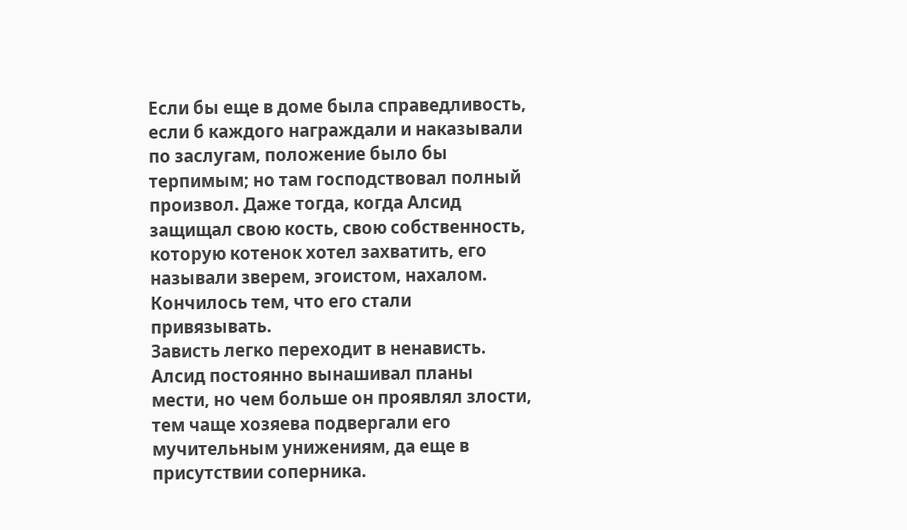Если бы еще в доме была справедливость, если б каждого награждали и наказывали по заслугам, положение было бы терпимым; но там господствовал полный произвол. Даже тогда, когда Алсид защищал свою кость, свою собственность, которую котенок хотел захватить, его называли зверем, эгоистом, нахалом. Кончилось тем, что его стали привязывать.
Зависть легко переходит в ненависть. Алсид постоянно вынашивал планы мести, но чем больше он проявлял злости, тем чаще хозяева подвергали его мучительным унижениям, да еще в присутствии соперника.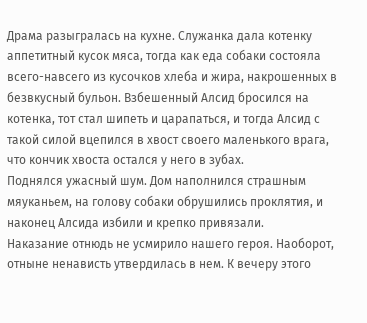Драма разыгралась на кухне. Служанка дала котенку аппетитный кусок мяса, тогда как еда собаки состояла всего-навсего из кусочков хлеба и жира, накрошенных в безвкусный бульон. Взбешенный Алсид бросился на котенка, тот стал шипеть и царапаться, и тогда Алсид с такой силой вцепился в хвост своего маленького врага, что кончик хвоста остался у него в зубах.
Поднялся ужасный шум. Дом наполнился страшным мяуканьем, на голову собаки обрушились проклятия, и наконец Алсида избили и крепко привязали.
Наказание отнюдь не усмирило нашего героя. Наоборот, отныне ненависть утвердилась в нем. К вечеру этого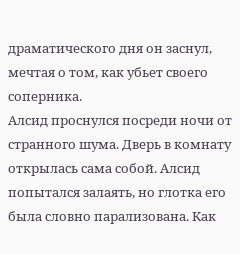драматического дня он заснул, мечтая о том, как убьет своего соперника.
Алсид проснулся посреди ночи от странного шума. Дверь в комнату открылась сама собой. Алсид попытался залаять, но глотка его была словно парализована. Как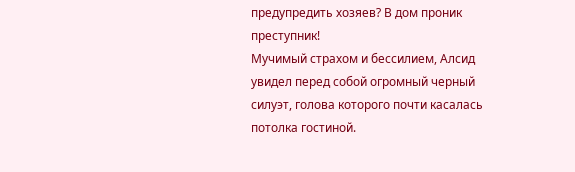предупредить хозяев? В дом проник преступник!
Мучимый страхом и бессилием, Алсид увидел перед собой огромный черный силуэт, голова которого почти касалась потолка гостиной.